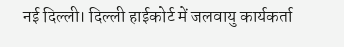नई दिल्ली। दिल्ली हाईकोर्ट में जलवायु कार्यकर्ता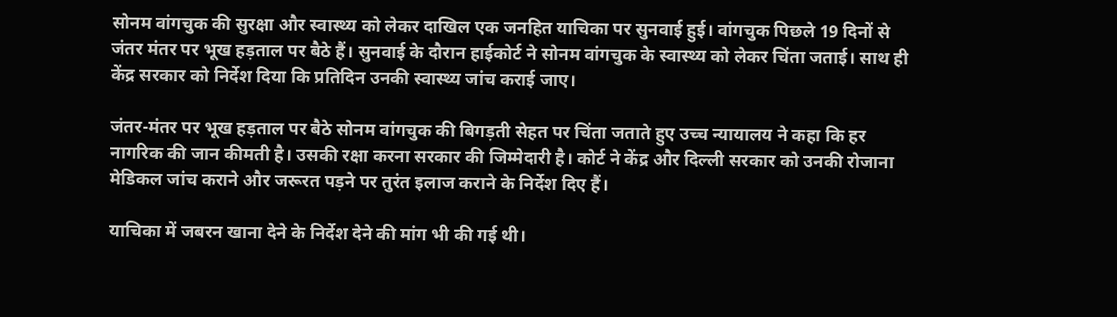सोनम वांगचुक की सुरक्षा और स्वास्थ्य को लेकर दाखिल एक जनहित याचिका पर सुनवाई हुई। वांगचुक पिछले 19 दिनों से जंतर मंतर पर भूख हड़ताल पर बैठे हैं। सुनवाई के दौरान हाईकोर्ट ने सोनम वांगचुक के स्वास्थ्य को लेकर चिंता जताई। साथ ही केंद्र सरकार को निर्देश दिया कि प्रतिदिन उनकी स्वास्थ्य जांच कराई जाए।

जंतर-मंतर पर भूख हड़ताल पर बैठे सोनम वांगचुक की बिगड़ती सेहत पर चिंता जताते हुए उच्च न्यायालय ने कहा कि हर नागरिक की जान कीमती है। उसकी रक्षा करना सरकार की जिम्मेदारी है। कोर्ट ने केंद्र और दिल्ली सरकार को उनकी रोजाना मेडिकल जांच कराने और जरूरत पड़ने पर तुरंत इलाज कराने के निर्देश दिए हैं।

याचिका में जबरन खाना देने के निर्देश देने की मांग भी की गई थी।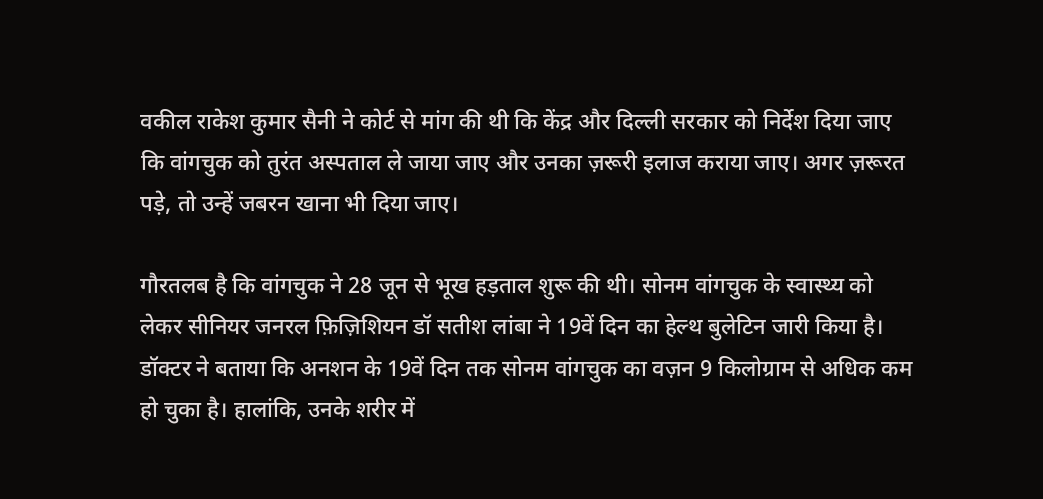वकील राकेश कुमार सैनी ने कोर्ट से मांग की थी कि केंद्र और दिल्ली सरकार को निर्देश दिया जाए कि वांगचुक को तुरंत अस्पताल ले जाया जाए और उनका ज़रूरी इलाज कराया जाए। अगर ज़रूरत पड़े, तो उन्हें जबरन खाना भी दिया जाए।

गौरतलब है कि वांगचुक ने 28 जून से भूख हड़ताल शुरू की थी। सोनम वांगचुक के स्वास्थ्य को लेकर सीनियर जनरल फ़िज़िशियन डॉ सतीश लांबा ने 19वें दिन का हेल्थ बुलेटिन जारी किया है। डॉक्टर ने बताया कि अनशन के 19वें दिन तक सोनम वांगचुक का वज़न 9 किलोग्राम से अधिक कम हो चुका है। हालांकि, उनके शरीर में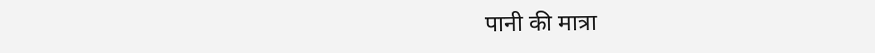पानी की मात्रा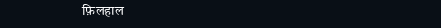फ़िलहाल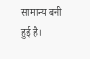सामान्य बनी हुई है।